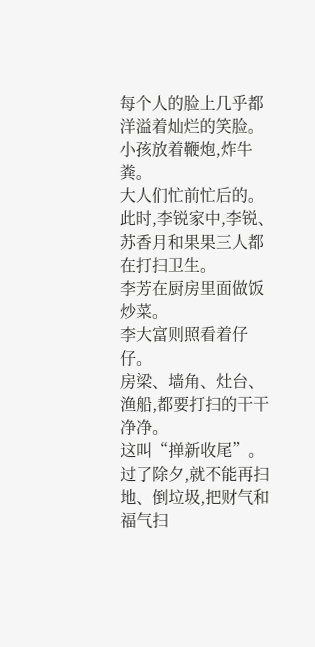每个人的脸上几乎都洋溢着灿烂的笑脸。
小孩放着鞭炮,炸牛粪。
大人们忙前忙后的。
此时,李锐家中,李锐、苏香月和果果三人都在打扫卫生。
李芳在厨房里面做饭炒菜。
李大富则照看着仔仔。
房梁、墙角、灶台、渔船,都要打扫的干干净净。
这叫“掸新收尾”。
过了除夕,就不能再扫地、倒垃圾,把财气和福气扫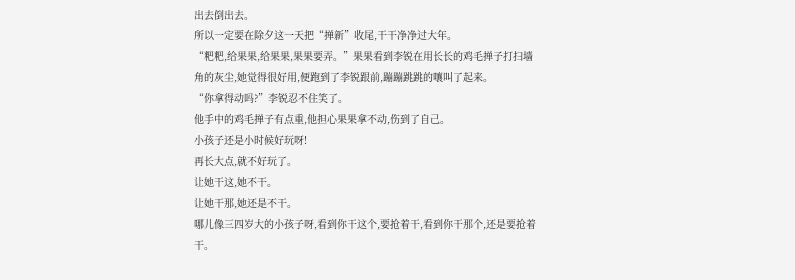出去倒出去。
所以一定要在除夕这一天把“掸新”收尾,干干净净过大年。
“粑粑,给果果,给果果,果果要弄。”果果看到李锐在用长长的鸡毛掸子打扫墙角的灰尘,她觉得很好用,便跑到了李锐跟前,蹦蹦跳跳的嚷叫了起来。
“你拿得动吗?”李锐忍不住笑了。
他手中的鸡毛掸子有点重,他担心果果拿不动,伤到了自己。
小孩子还是小时候好玩呀!
再长大点,就不好玩了。
让她干这,她不干。
让她干那,她还是不干。
哪儿像三四岁大的小孩子呀,看到你干这个,要抢着干,看到你干那个,还是要抢着干。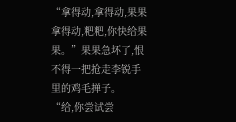“拿得动,拿得动,果果拿得动,粑粑,你快给果果。”果果急坏了,恨不得一把抢走李锐手里的鸡毛掸子。
“给,你尝试尝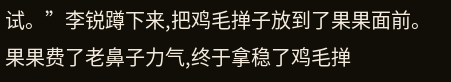试。”李锐蹲下来,把鸡毛掸子放到了果果面前。
果果费了老鼻子力气,终于拿稳了鸡毛掸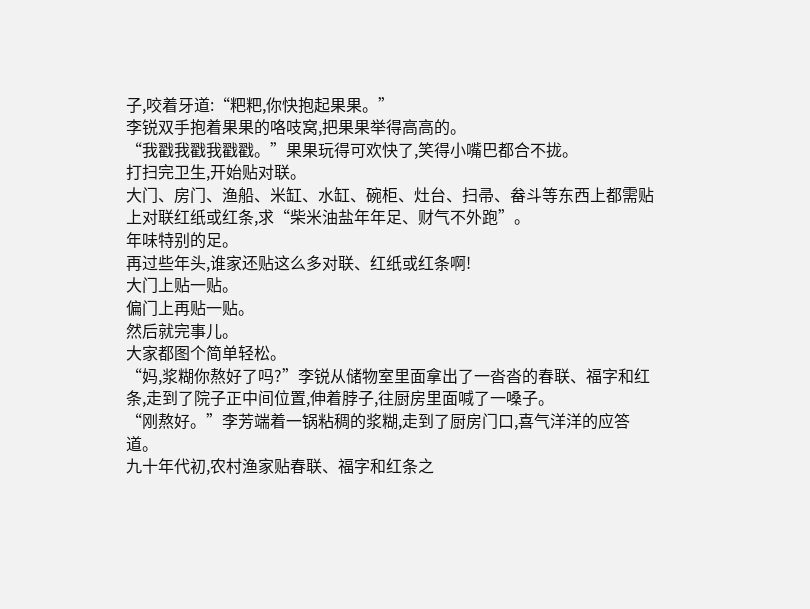子,咬着牙道:“粑粑,你快抱起果果。”
李锐双手抱着果果的咯吱窝,把果果举得高高的。
“我戳我戳我戳戳。”果果玩得可欢快了,笑得小嘴巴都合不拢。
打扫完卫生,开始贴对联。
大门、房门、渔船、米缸、水缸、碗柜、灶台、扫帚、畚斗等东西上都需贴上对联红纸或红条,求“柴米油盐年年足、财气不外跑”。
年味特别的足。
再过些年头,谁家还贴这么多对联、红纸或红条啊!
大门上贴一贴。
偏门上再贴一贴。
然后就完事儿。
大家都图个简单轻松。
“妈,浆糊你熬好了吗?”李锐从储物室里面拿出了一沓沓的春联、福字和红条,走到了院子正中间位置,伸着脖子,往厨房里面喊了一嗓子。
“刚熬好。”李芳端着一锅粘稠的浆糊,走到了厨房门口,喜气洋洋的应答道。
九十年代初,农村渔家贴春联、福字和红条之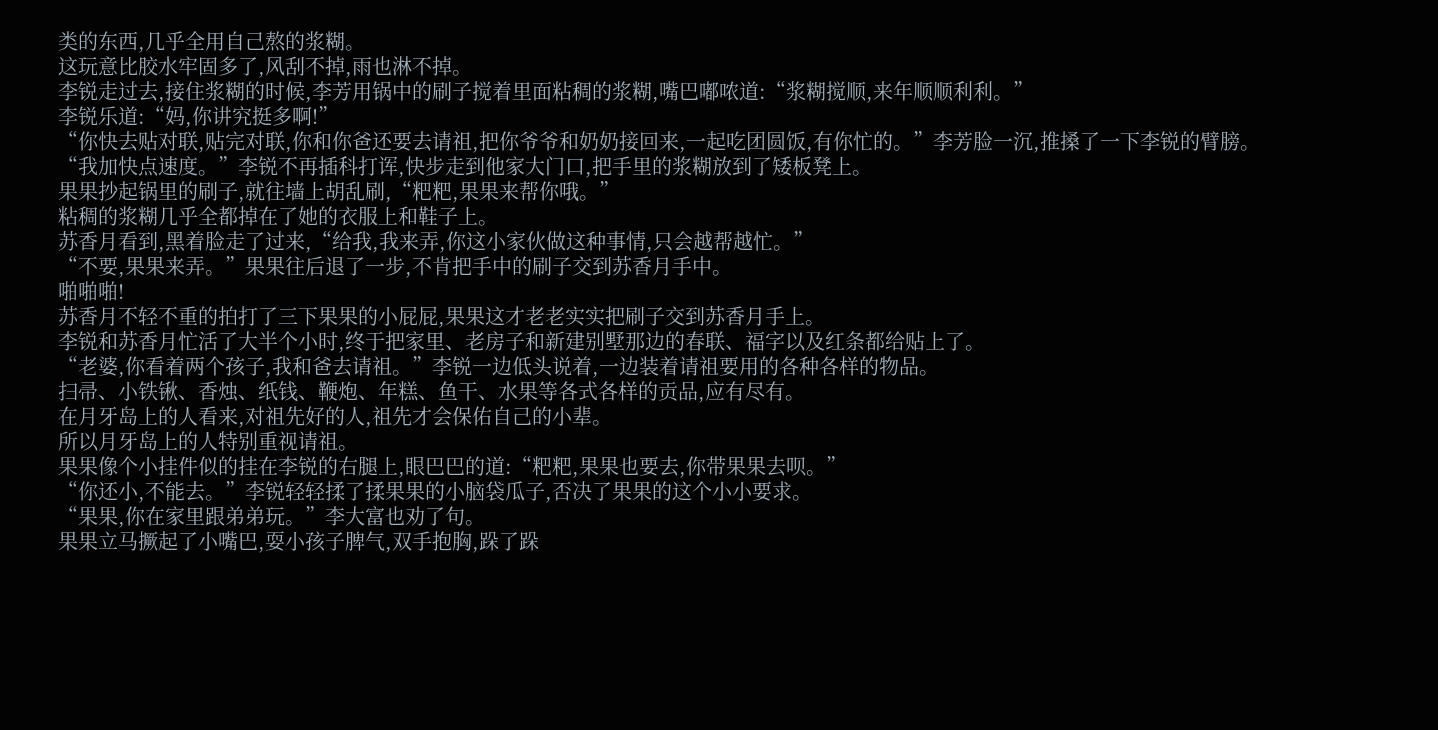类的东西,几乎全用自己熬的浆糊。
这玩意比胶水牢固多了,风刮不掉,雨也淋不掉。
李锐走过去,接住浆糊的时候,李芳用锅中的刷子搅着里面粘稠的浆糊,嘴巴嘟哝道:“浆糊搅顺,来年顺顺利利。”
李锐乐道:“妈,你讲究挺多啊!”
“你快去贴对联,贴完对联,你和你爸还要去请祖,把你爷爷和奶奶接回来,一起吃团圆饭,有你忙的。”李芳脸一沉,推搡了一下李锐的臂膀。
“我加快点速度。”李锐不再插科打诨,快步走到他家大门口,把手里的浆糊放到了矮板凳上。
果果抄起锅里的刷子,就往墙上胡乱刷,“粑粑,果果来帮你哦。”
粘稠的浆糊几乎全都掉在了她的衣服上和鞋子上。
苏香月看到,黑着脸走了过来,“给我,我来弄,你这小家伙做这种事情,只会越帮越忙。”
“不要,果果来弄。”果果往后退了一步,不肯把手中的刷子交到苏香月手中。
啪啪啪!
苏香月不轻不重的拍打了三下果果的小屁屁,果果这才老老实实把刷子交到苏香月手上。
李锐和苏香月忙活了大半个小时,终于把家里、老房子和新建别墅那边的春联、福字以及红条都给贴上了。
“老婆,你看着两个孩子,我和爸去请祖。”李锐一边低头说着,一边装着请祖要用的各种各样的物品。
扫帚、小铁锹、香烛、纸钱、鞭炮、年糕、鱼干、水果等各式各样的贡品,应有尽有。
在月牙岛上的人看来,对祖先好的人,祖先才会保佑自己的小辈。
所以月牙岛上的人特别重视请祖。
果果像个小挂件似的挂在李锐的右腿上,眼巴巴的道:“粑粑,果果也要去,你带果果去呗。”
“你还小,不能去。”李锐轻轻揉了揉果果的小脑袋瓜子,否决了果果的这个小小要求。
“果果,你在家里跟弟弟玩。”李大富也劝了句。
果果立马撅起了小嘴巴,耍小孩子脾气,双手抱胸,跺了跺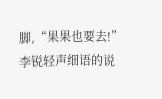脚,“果果也要去!”
李锐轻声细语的说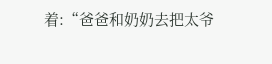着:“爸爸和奶奶去把太爷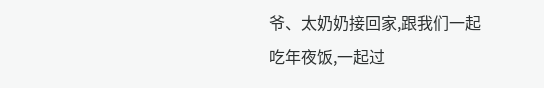爷、太奶奶接回家,跟我们一起吃年夜饭,一起过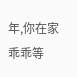年,你在家乖乖等